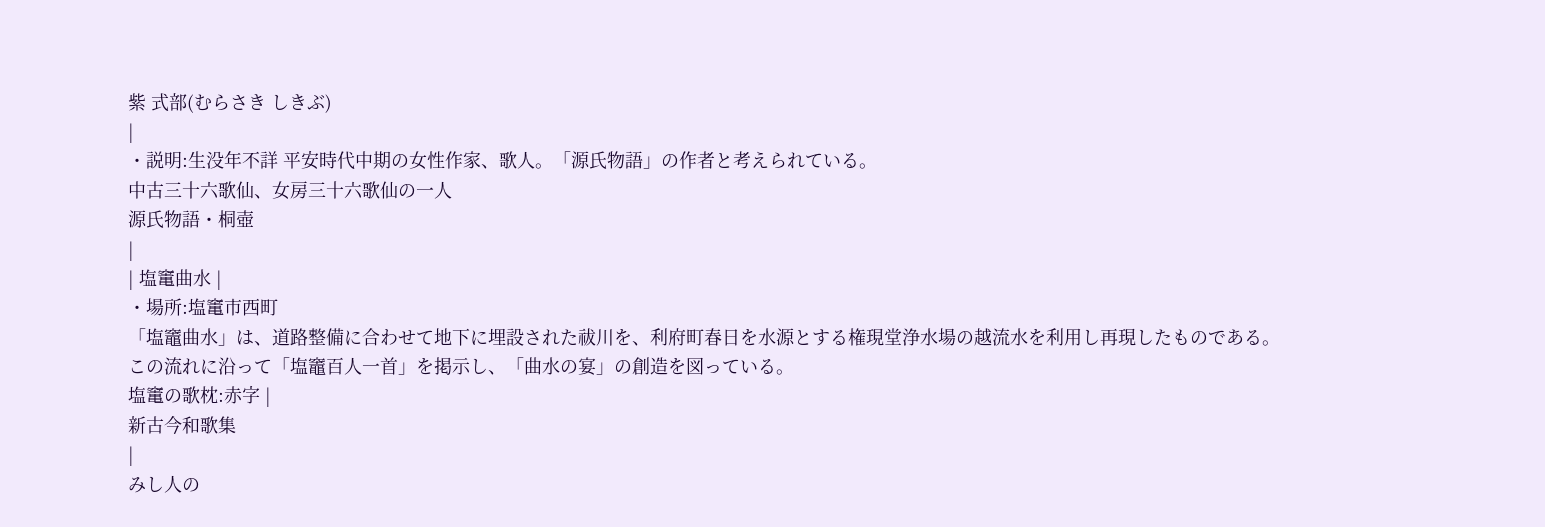紫 式部(むらさき しきぶ)
|
・説明:生没年不詳 平安時代中期の女性作家、歌人。「源氏物語」の作者と考えられている。
中古三十六歌仙、女房三十六歌仙の一人
源氏物語・桐壺
|
| 塩竃曲水 |
・場所:塩竃市西町
「塩竈曲水」は、道路整備に合わせて地下に埋設された祓川を、利府町春日を水源とする権現堂浄水場の越流水を利用し再現したものである。
この流れに沿って「塩竈百人一首」を掲示し、「曲水の宴」の創造を図っている。
塩竃の歌枕:赤字 |
新古今和歌集
|
みし人の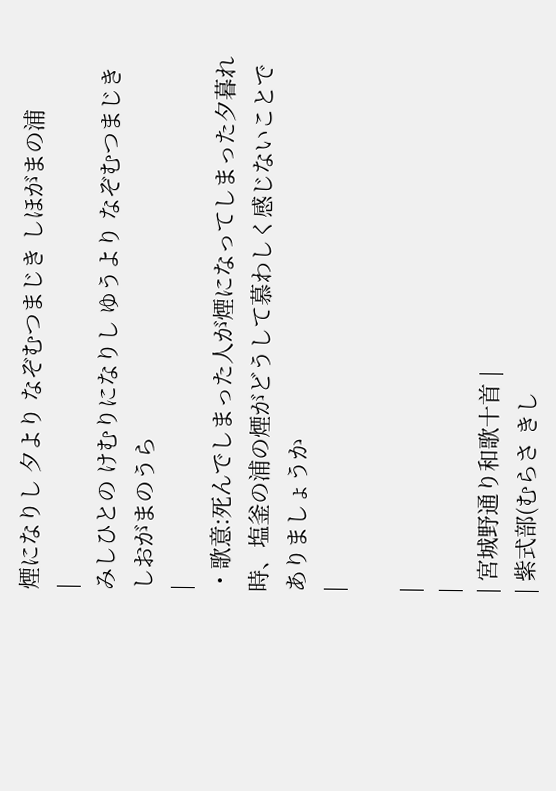煙になりし 夕より なぞむつまじき しほがまの浦
|
みしひとの けむりになりし ゆうより なぞむつまじき しおがまのうら
|
・歌意:死んでしまった人が煙になってしまった夕暮れ時、塩釜の浦の煙がどうして慕わしく感じないことでありましょうか
|

|
|
| 宮城野通り和歌十首 |
| 紫式部(むらさ きし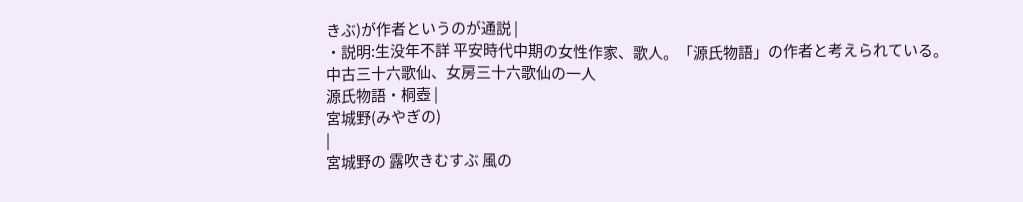きぶ)が作者というのが通説 |
・説明:生没年不詳 平安時代中期の女性作家、歌人。「源氏物語」の作者と考えられている。
中古三十六歌仙、女房三十六歌仙の一人
源氏物語・桐壺 |
宮城野(みやぎの)
|
宮城野の 露吹きむすぶ 風の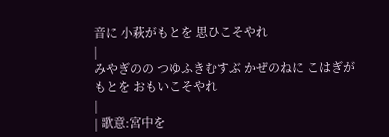音に 小萩がもとを 思ひこそやれ
|
みやぎのの つゆふきむすぶ かぜのねに こはぎがもとを おもいこそやれ
|
| 歌意:宮中を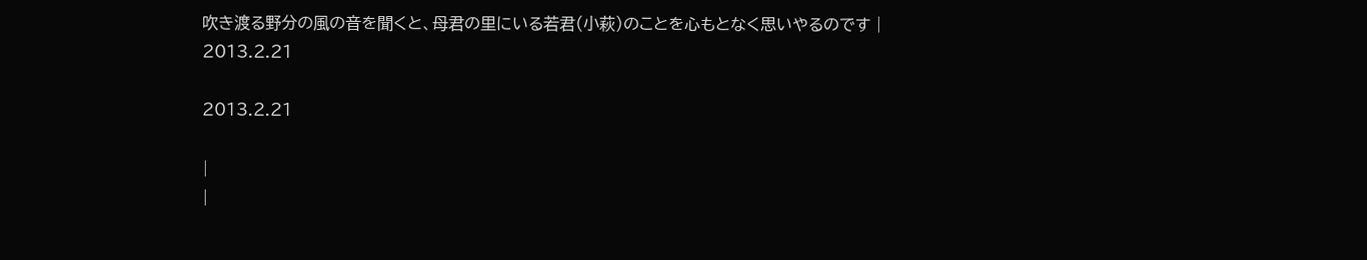吹き渡る野分の風の音を聞くと、母君の里にいる若君(小萩)のことを心もとなく思いやるのです |
2013.2.21

2013.2.21

|
|